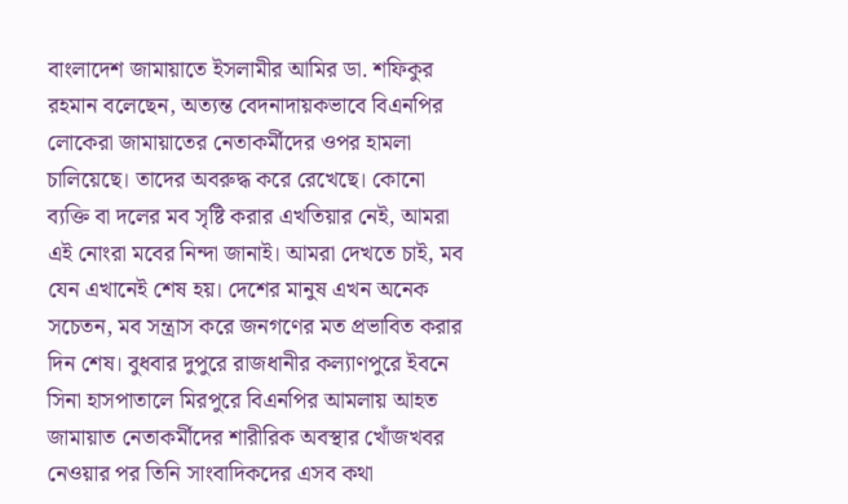বাংলাদেশ জামায়াতে ইসলামীর আমির ডা. শফিকুর রহমান বলেছেন, অত্যন্ত বেদনাদায়কভাবে বিএনপির লোকেরা জামায়াতের নেতাকর্মীদের ওপর হামলা চালিয়েছে। তাদের অবরুদ্ধ করে রেখেছে। কোনো ব্যক্তি বা দলের মব সৃষ্টি করার এখতিয়ার নেই, আমরা এই নোংরা মবের নিন্দা জানাই। আমরা দেখতে চাই, মব যেন এখানেই শেষ হয়। দেশের মানুষ এখন অনেক সচেতন, মব সন্ত্রাস করে জনগণের মত প্রভাবিত করার দিন শেষ। বুধবার দুপুরে রাজধানীর কল্যাণপুরে ইবনে সিনা হাসপাতালে মিরপুরে বিএনপির আমলায় আহত জামায়াত নেতাকর্মীদের শারীরিক অবস্থার খোঁজখবর নেওয়ার পর তিনি সাংবাদিকদের এসব কথা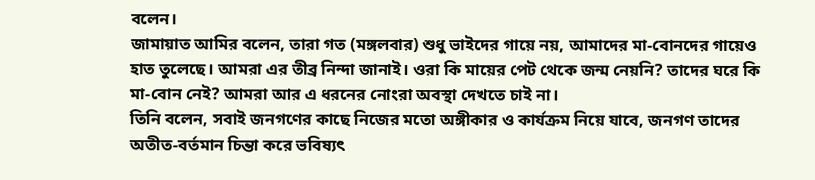বলেন।
জামায়াত আমির বলেন, তারা গত (মঙ্গলবার) শুধু ভাইদের গায়ে নয়, আমাদের মা-বোনদের গায়েও হাত তুলেছে। আমরা এর তীব্র নিন্দা জানাই। ওরা কি মায়ের পেট থেকে জন্ম নেয়নি? তাদের ঘরে কি মা-বোন নেই? আমরা আর এ ধরনের নোংরা অবস্থা দেখতে চাই না।
তিনি বলেন, সবাই জনগণের কাছে নিজের মতো অঙ্গীকার ও কার্যক্রম নিয়ে যাবে, জনগণ তাদের অতীত-বর্তমান চিন্তা করে ভবিষ্যৎ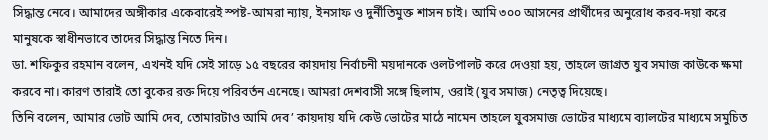সিদ্ধান্ত নেবে। আমাদের অঙ্গীকার একেবারেই স্পষ্ট-আমরা ন্যায়, ইনসাফ ও দুর্নীতিমুক্ত শাসন চাই। আমি ৩০০ আসনের প্রার্থীদের অনুরোধ করব-দয়া করে মানুষকে স্বাধীনভাবে তাদের সিদ্ধান্ত নিতে দিন।
ডা. শফিকুর রহমান বলেন, এখনই যদি সেই সাড়ে ১৫ বছরের কায়দায় নির্বাচনী ময়দানকে ওলটপালট করে দেওয়া হয়, তাহলে জাগ্রত যুব সমাজ কাউকে ক্ষমা করবে না। কারণ তারাই তো বুকের রক্ত দিয়ে পরিবর্তন এনেছে। আমরা দেশবাসী সঙ্গে ছিলাম, ওরাই (যুব সমাজ) নেতৃত্ব দিয়েছে।
তিনি বলেন, আমার ভোট আমি দেব, তোমারটাও আমি দেব’ কায়দায় যদি কেউ ভোটের মাঠে নামেন তাহলে যুবসমাজ ভোটের মাধ্যমে ব্যালটের মাধ্যমে সমুচিত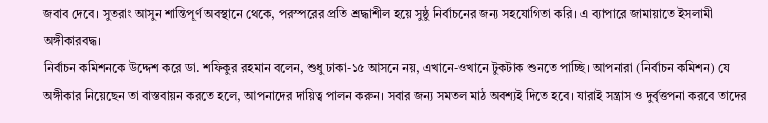জবাব দেবে। সুতরাং আসুন শান্তিপূর্ণ অবস্থানে থেকে, পরস্পরের প্রতি শ্রদ্ধাশীল হয়ে সুষ্ঠু নির্বাচনের জন্য সহযোগিতা করি। এ ব্যাপারে জামায়াতে ইসলামী অঙ্গীকারবদ্ধ।
নির্বাচন কমিশনকে উদ্দেশ করে ডা. শফিকুর রহমান বলেন, শুধু ঢাকা-১৫ আসনে নয়, এখানে-ওখানে টুকটাক শুনতে পাচ্ছি। আপনারা (নির্বাচন কমিশন) যে অঙ্গীকার নিয়েছেন তা বাস্তবায়ন করতে হলে, আপনাদের দায়িত্ব পালন করুন। সবার জন্য সমতল মাঠ অবশ্যই দিতে হবে। যারাই সন্ত্রাস ও দুর্বৃত্তপনা করবে তাদের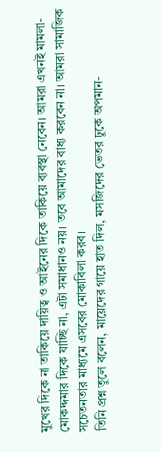মুখের দিকে না তাকিয়ে দায়িত্ব ও আইনের দিকে তাকিয়ে ব্যবস্থা নেবেন। আমরা এখনই মামলা-মোকদ্দমার দিকে যাচ্ছি না, এটা সমাধানও নয়। তবে আমাদের বাধ্য করবেন না। আমরা সামাজিক সচেতনতার মাধ্যমে এসবের মোকাবিলা করব।
তিনি প্রশ্ন তুলে বলেন, মায়েদের গায়ে হাত দিল, মসজিদের ভেতর ঢুকে অপমান-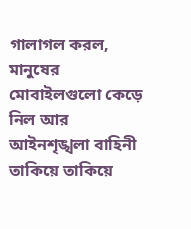গালাগল করল, মানুষের মোবাইলগুলো কেড়ে নিল আর আইনশৃঙ্খলা বাহিনী তাকিয়ে তাকিয়ে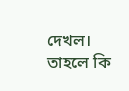দেখল। তাহলে কি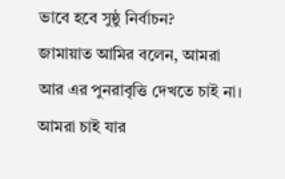ভাবে হবে সুষ্ঠু নির্বাচন?
জামায়াত আমির বলেন, আমরা আর এর পুনরাবৃত্তি দেখতে চাই না। আমরা চাই যার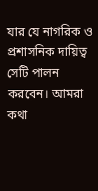যার যে নাগরিক ও প্রশাসনিক দায়িত্ব সেটি পালন করবেন। আমরা কথা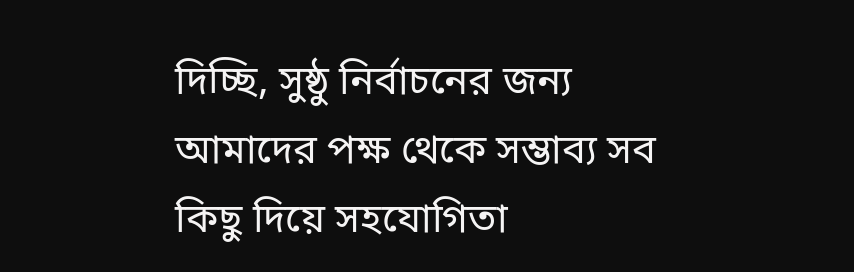দিচ্ছি, সুষ্ঠু নির্বাচনের জন্য আমাদের পক্ষ থেকে সম্ভাব্য সব কিছু দিয়ে সহযোগিতা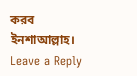করব ইনশাআল্লাহ।
Leave a Reply